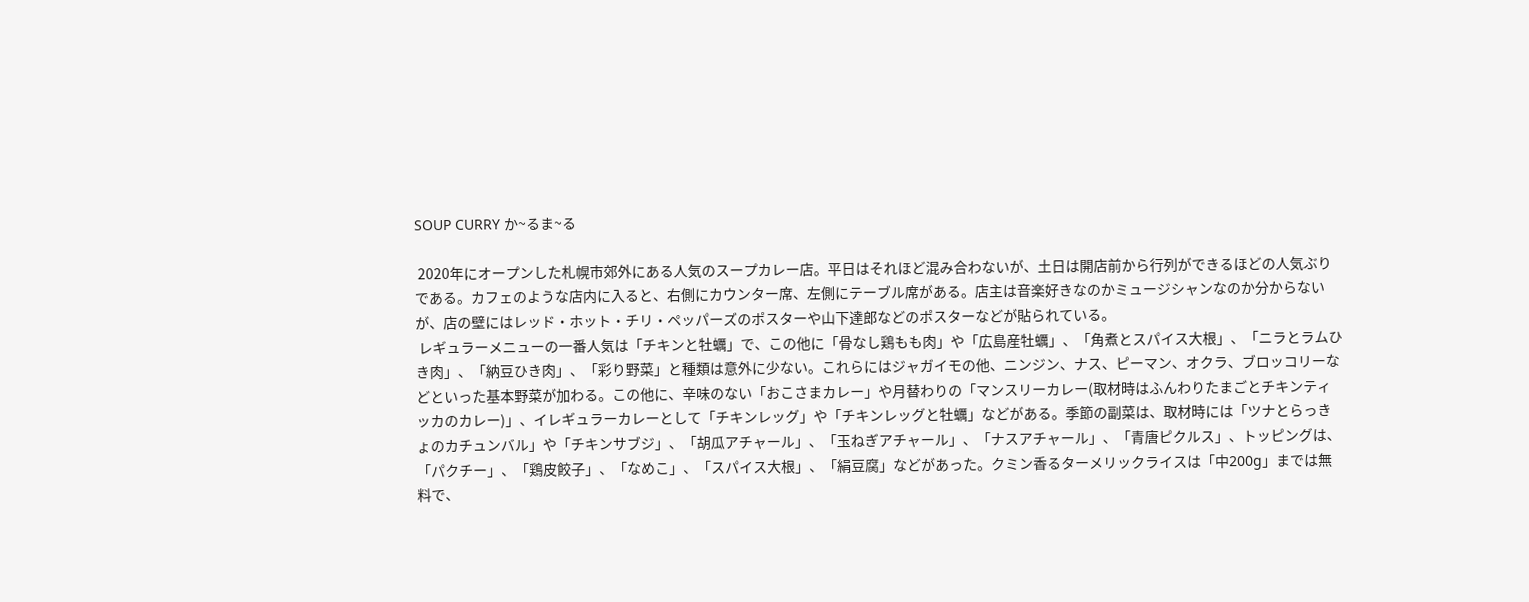SOUP CURRY か~るま~る

 2020年にオープンした札幌市郊外にある人気のスープカレー店。平日はそれほど混み合わないが、土日は開店前から行列ができるほどの人気ぶりである。カフェのような店内に入ると、右側にカウンター席、左側にテーブル席がある。店主は音楽好きなのかミュージシャンなのか分からないが、店の壁にはレッド・ホット・チリ・ペッパーズのポスターや山下達郎などのポスターなどが貼られている。
 レギュラーメニューの一番人気は「チキンと牡蠣」で、この他に「骨なし鶏もも肉」や「広島産牡蠣」、「角煮とスパイス大根」、「ニラとラムひき肉」、「納豆ひき肉」、「彩り野菜」と種類は意外に少ない。これらにはジャガイモの他、ニンジン、ナス、ピーマン、オクラ、ブロッコリーなどといった基本野菜が加わる。この他に、辛味のない「おこさまカレー」や月替わりの「マンスリーカレー(取材時はふんわりたまごとチキンティッカのカレー)」、イレギュラーカレーとして「チキンレッグ」や「チキンレッグと牡蠣」などがある。季節の副菜は、取材時には「ツナとらっきょのカチュンバル」や「チキンサブジ」、「胡瓜アチャール」、「玉ねぎアチャール」、「ナスアチャール」、「青唐ピクルス」、トッピングは、「パクチー」、「鶏皮餃子」、「なめこ」、「スパイス大根」、「絹豆腐」などがあった。クミン香るターメリックライスは「中200g」までは無料で、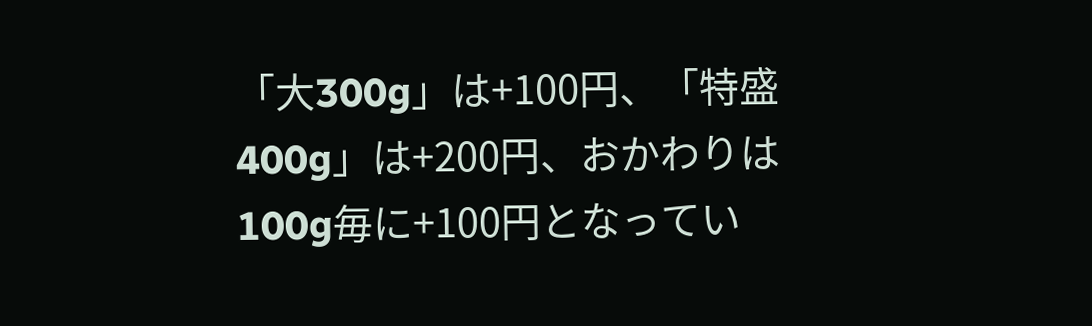「大300g」は+100円、「特盛400g」は+200円、おかわりは100g毎に+100円となってい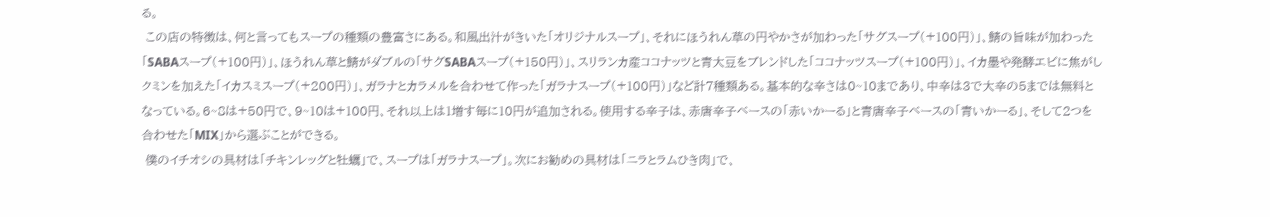る。
 この店の特徴は、何と言ってもスープの種類の豊富さにある。和風出汁がきいた「オリジナルスープ」、それにほうれん草の円やかさが加わった「サグスープ(+100円)」、鯖の旨味が加わった「SABAスープ(+100円)」、ほうれん草と鯖がダブルの「サグSABAスープ(+150円)」、スリランカ産ココナッツと青大豆をブレンドした「ココナッツスープ(+100円)」、イカ墨や発酵エビに焦がしクミンを加えた「イカスミスープ(+200円)」、ガラナとカラメルを合わせて作った「ガラナスープ(+100円)」など計7種類ある。基本的な辛さは0~10まであり、中辛は3で大辛の5までは無料となっている。6~8は+50円で、9~10は+100円、それ以上は1増す毎に10円が追加される。使用する辛子は、赤唐辛子ベースの「赤いかーる」と青唐辛子ベースの「青いかーる」、そして2つを合わせた「MIX」から選ぶことができる。
 僕のイチオシの具材は「チキンレッグと牡蠣」で、スープは「ガラナスープ」。次にお勧めの具材は「ニラとラムひき肉」で、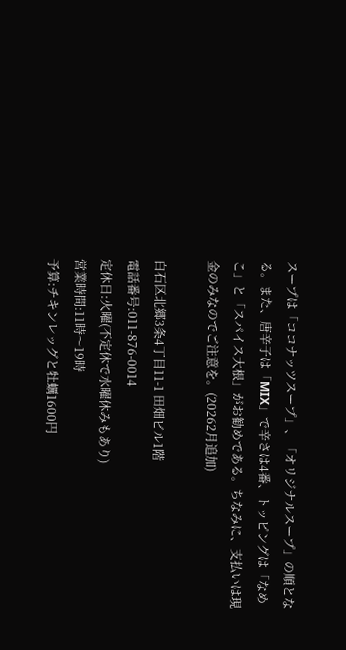スープは「ココナッツスープ」、「オリジナルスープ」の順となる。また、唐辛子は「MIX」で辛さは4番、トッピングは「なめこ」と「スパイス大根」がお勧めである。ちなみに、支払いは現金のみなのでご注意を。(20262月追加)

白石区北郷3条4丁目11-1 田畑ビル1階
電話番号:011-876-0014
定休日:火曜(不定休で水曜休みもあり)
営業時間:11時〜19時
予算:チキンレッグと牡蠣1600円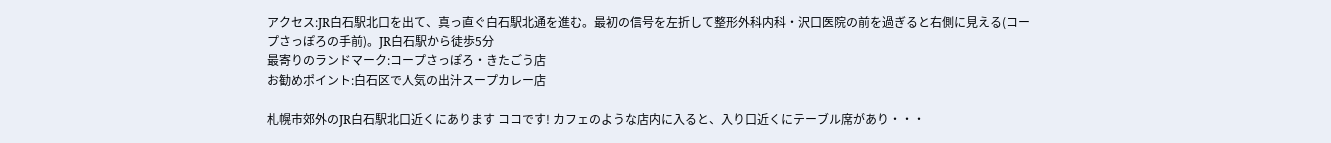アクセス:JR白石駅北口を出て、真っ直ぐ白石駅北通を進む。最初の信号を左折して整形外科内科・沢口医院の前を過ぎると右側に見える(コープさっぽろの手前)。JR白石駅から徒歩5分
最寄りのランドマーク:コープさっぽろ・きたごう店
お勧めポイント:白石区で人気の出汁スープカレー店

札幌市郊外のJR白石駅北口近くにあります ココです! カフェのような店内に入ると、入り口近くにテーブル席があり・・・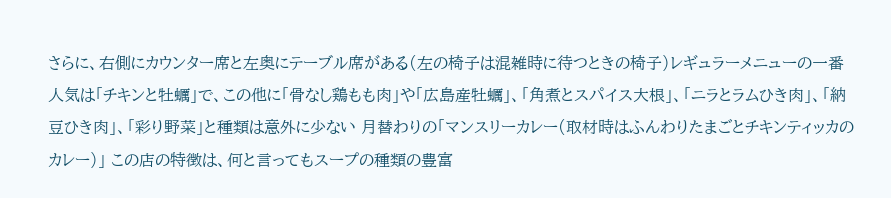さらに、右側にカウンター席と左奥にテーブル席がある(左の椅子は混雑時に待つときの椅子)レギュラーメニューの一番人気は「チキンと牡蠣」で、この他に「骨なし鶏もも肉」や「広島産牡蠣」、「角煮とスパイス大根」、「ニラとラムひき肉」、「納豆ひき肉」、「彩り野菜」と種類は意外に少ない 月替わりの「マンスリーカレー(取材時はふんわりたまごとチキンティッカのカレー)」 この店の特徴は、何と言ってもスープの種類の豊富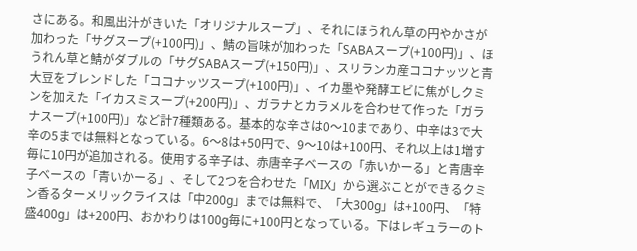さにある。和風出汁がきいた「オリジナルスープ」、それにほうれん草の円やかさが加わった「サグスープ(+100円)」、鯖の旨味が加わった「SABAスープ(+100円)」、ほうれん草と鯖がダブルの「サグSABAスープ(+150円)」、スリランカ産ココナッツと青大豆をブレンドした「ココナッツスープ(+100円)」、イカ墨や発酵エビに焦がしクミンを加えた「イカスミスープ(+200円)」、ガラナとカラメルを合わせて作った「ガラナスープ(+100円)」など計7種類ある。基本的な辛さは0〜10まであり、中辛は3で大辛の5までは無料となっている。6〜8は+50円で、9〜10は+100円、それ以上は1増す毎に10円が追加される。使用する辛子は、赤唐辛子ベースの「赤いかーる」と青唐辛子ベースの「青いかーる」、そして2つを合わせた「MIX」から選ぶことができるクミン香るターメリックライスは「中200g」までは無料で、「大300g」は+100円、「特盛400g」は+200円、おかわりは100g毎に+100円となっている。下はレギュラーのト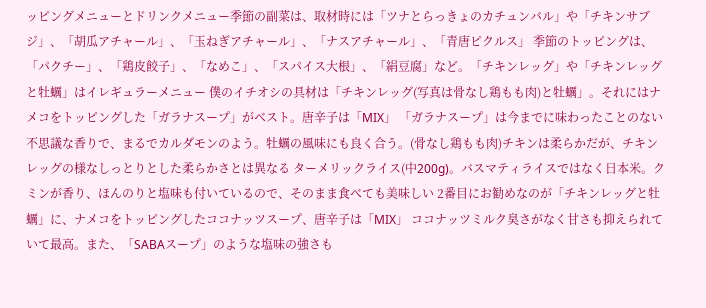ッピングメニューとドリンクメニュー季節の副菜は、取材時には「ツナとらっきょのカチュンバル」や「チキンサブジ」、「胡瓜アチャール」、「玉ねぎアチャール」、「ナスアチャール」、「青唐ピクルス」 季節のトッピングは、「パクチー」、「鶏皮餃子」、「なめこ」、「スパイス大根」、「絹豆腐」など。「チキンレッグ」や「チキンレッグと牡蠣」はイレギュラーメニュー 僕のイチオシの具材は「チキンレッグ(写真は骨なし鶏もも肉)と牡蠣」。それにはナメコをトッピングした「ガラナスープ」がベスト。唐辛子は「MIX」 「ガラナスープ」は今までに味わったことのない不思議な香りで、まるでカルダモンのよう。牡蠣の風味にも良く合う。(骨なし鶏もも肉)チキンは柔らかだが、チキンレッグの様なしっとりとした柔らかさとは異なる ターメリックライス(中200g)。バスマティライスではなく日本米。クミンが香り、ほんのりと塩味も付いているので、そのまま食べても美味しい 2番目にお勧めなのが「チキンレッグと牡蠣」に、ナメコをトッピングしたココナッツスープ、唐辛子は「MIX」 ココナッツミルク臭さがなく甘さも抑えられていて最高。また、「SABAスープ」のような塩味の強さも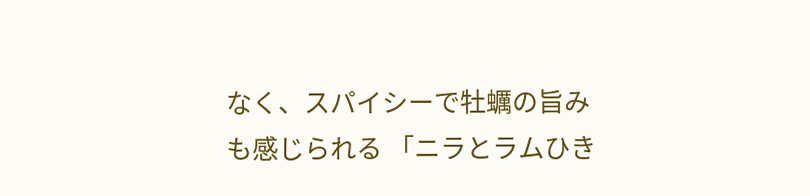なく、スパイシーで牡蠣の旨みも感じられる 「ニラとラムひき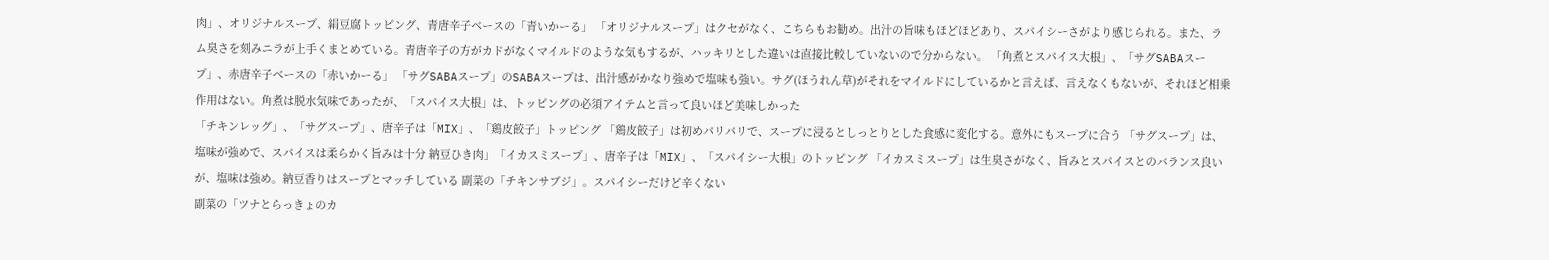肉」、オリジナルスープ、絹豆腐トッピング、青唐辛子ベースの「青いかーる」 「オリジナルスープ」はクセがなく、こちらもお勧め。出汁の旨味もほどほどあり、スパイシーさがより感じられる。また、ラム臭さを刻みニラが上手くまとめている。青唐辛子の方がカドがなくマイルドのような気もするが、ハッキリとした違いは直接比較していないので分からない。 「角煮とスパイス大根」、「サグSABAスープ」、赤唐辛子ベースの「赤いかーる」 「サグSABAスープ」のSABAスープは、出汁感がかなり強めで塩味も強い。サグ(ほうれん草)がそれをマイルドにしているかと言えば、言えなくもないが、それほど相乗作用はない。角煮は脱水気味であったが、「スパイス大根」は、トッピングの必須アイテムと言って良いほど美味しかった
「チキンレッグ」、「サグスープ」、唐辛子は「MIX」、「鶏皮餃子」トッピング 「鶏皮餃子」は初めパリパリで、スープに浸るとしっとりとした食感に変化する。意外にもスープに合う 「サグスープ」は、塩味が強めで、スパイスは柔らかく旨みは十分 納豆ひき肉」「イカスミスープ」、唐辛子は「MIX」、「スパイシー大根」のトッピング 「イカスミスープ」は生臭さがなく、旨みとスパイスとのバランス良いが、塩味は強め。納豆香りはスープとマッチしている 副菜の「チキンサブジ」。スパイシーだけど辛くない
副菜の「ツナとらっきょのカ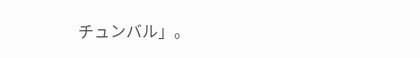チュンバル」。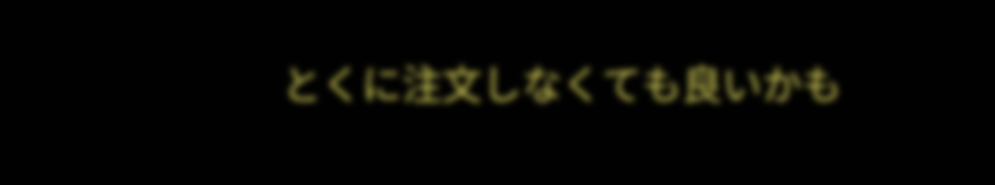とくに注文しなくても良いかも